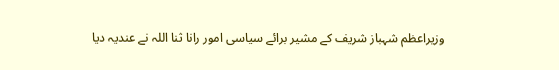وزیراعظم شہباز شریف کے مشیر برائے سیاسی امور رانا ثنا اللہ نے عندیہ دیا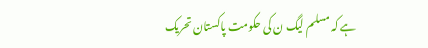ہے کہ مسلم لیگ ن کی حکومت پاکستان تحریک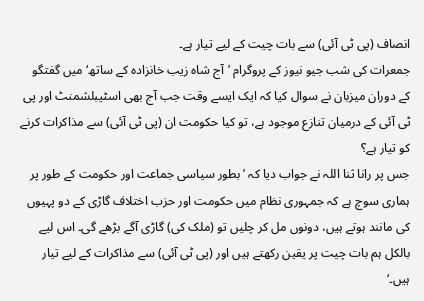انصاف (پی ٹی آئی) سے بات چیت کے لیے تیار ہے۔
جمعرات کی شب جیو نیوز کے پروگرام ’آج شاہ زیب خانزادہ کے ساتھ‘ میں گفتگو کے دوران میزبان نے سوال کیا کہ ایک ایسے وقت جب آج بھی اسٹیبلشمنٹ اور پی ٹی آئی کے درمیان تنازع موجود ہے، تو کیا حکومت ان (پی ٹی آئی) سے مذاکرات کرنے کو تیار ہے؟
جس پر رانا ثنا اللہ نے جواب دیا کہ ’بطور سیاسی جماعت اور حکومت کے طور پر ہماری سوچ ہے کہ جمہوری نظام میں حکومت اور حزب اختلاف گاڑی کے دو پہیوں کی مانند ہوتے ہیں، دونوں مل کر چلیں تو (ملک کی) گاڑی آگے بڑھے گی۔ اس لیے بالکل ہم بات چیت پر یقین رکھتے ہیں اور (پی ٹی آئی) سے مذاکرات کے لیے تیار ہیں۔‘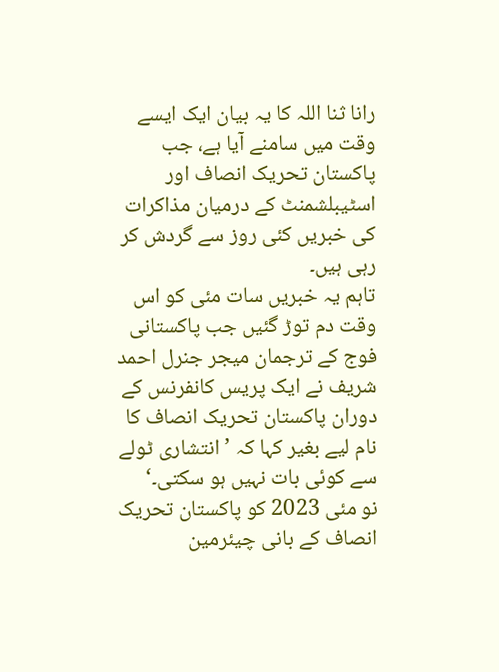رانا ثنا اللہ کا یہ بیان ایک ایسے وقت میں سامنے آیا ہے، جب پاکستان تحریک انصاف اور اسٹیبلشمنٹ کے درمیان مذاکرات کی خبریں کئی روز سے گردش کر رہی ہیں۔
تاہم یہ خبریں سات مئی کو اس وقت دم توڑ گئیں جب پاکستانی فوج کے ترجمان میجر جنرل احمد شریف نے ایک پریس کانفرنس کے دوران پاکستان تحریک انصاف کا نام لیے بغیر کہا کہ ’انتشاری ٹولے سے کوئی بات نہیں ہو سکتی۔‘
نو مئی 2023 کو پاکستان تحریک انصاف کے بانی چیئرمین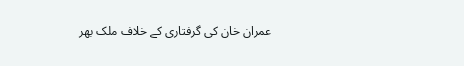عمران خان کی گرفتاری کے خلاف ملک بھر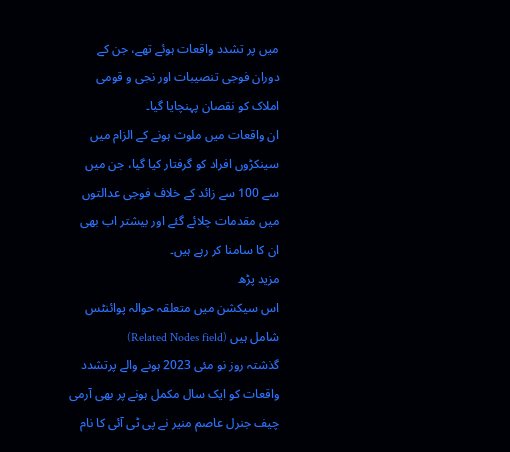میں پر تشدد واقعات ہوئے تھے، جن کے دوران فوجی تنصیبات اور نجی و قومی املاک کو نقصان پہنچایا گیا۔
ان واقعات میں ملوث ہونے کے الزام میں سینکڑوں افراد کو گرفتار کیا گیا، جن میں سے 100 سے زائد کے خلاف فوجی عدالتوں میں مقدمات چلائے گئے اور بیشتر اب بھی ان کا سامنا کر رہے ہیں۔
مزید پڑھ
اس سیکشن میں متعلقہ حوالہ پوائنٹس شامل ہیں (Related Nodes field)
گذشتہ روز نو مئی 2023 ہونے والے پرتشدد واقعات کو ایک سال مکمل ہونے پر بھی آرمی چیف جنرل عاصم منیر نے پی ٹی آئی کا نام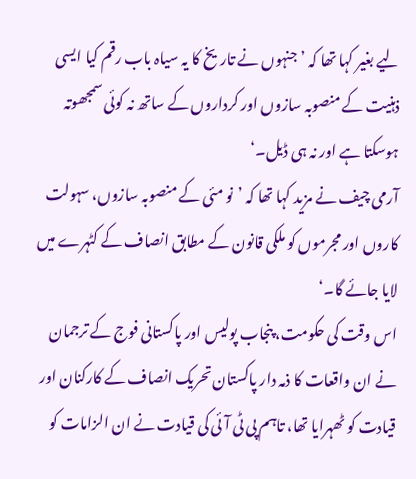لیے بغیر کہا تھا کہ ’جنہوں نے تاریخ کا یہ سیاہ باب رقم کیا ایسی ذہنیت کے منصوبہ سازوں اور کرداروں کے ساتھ نہ کوئی سمجھوتہ ہوسکتا ہے اور نہ ہی ڈیل۔‘
آرمی چیف نے مزید کہا تھا کہ ’نو مئی کے منصوبہ سازوں، سہولت کاروں اور مجرموں کو ملکی قانون کے مطابق انصاف کے کٹہرے میں لایا جائے گا۔‘
اس وقت کی حکومت، پنجاب پولیس اور پاکستانی فوج کے ترجمان نے ان واقعات کا ذمہ دار پاکستان تحریک انصاف کے کارکنان اور قیادت کو ٹھہرایا تھا، تاہم پی ٹی آئی کی قیادت نے ان الزامات کو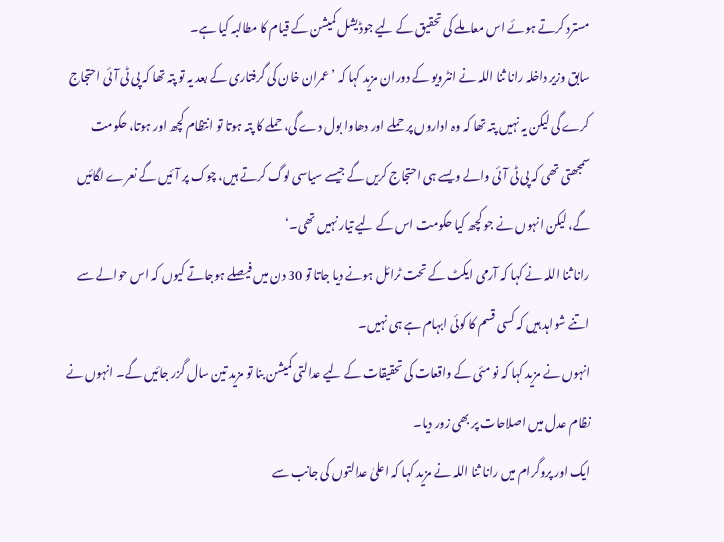مسترد کرتے ہوئے اس معاملے کی تحقیق کے لیے جوڈیشل کمیشن کے قیام کا مطالبہ کیا ہے۔
سابق وزیر داخلہ رانا ثنا اللہ نے انٹرویو کے دوران مزید کہا کہ ’عمران خان کی گرفتاری کے بعد یہ تو پتہ تھا کہ پی ٹی آئی احتجاج کرے گی لیکن یہ نہیں پتہ تھا کہ وہ اداروں پر حملے اور دھاوا بول دے گی، حملے کا پتہ ہوتا تو انتظام کچھ اور ہوتا، حکومت سمجھتی تھی کہ پی ٹی آئی والے ویسے ہی احتجاج کریں گے جیسے سیاسی لوگ کرتے ہیں، چوک پر آئیں گے نعرے لگائیں گے، لیکن انہوں نے جو کچھ کیا حکومت اس کے لیے تیار نہیں تھی۔‘
رانا ثنا اللہ نے کہا کہ آرمی ایکٹ کے تحت ٹرائل ہونے دیا جاتا تو 30 دن میں فیصلے ہوجاتے کیوں کہ اس حوالے سے اتنے شواہد ہیں کہ کسی قسم کا کوئی ابہام ہے ہی نہیں۔
انہوں نے مزید کہا کہ نو مئی کے واقعات کی تحقیقات کے لیے عدالتی کمیشن بنا تو مزید تین سال گزر جائیں گے۔ انہوں نے نظام عدل میں اصلاحات پر بھی زور دیا۔
ایک اور پروگرام میں رانا ثنا اللہ نے مزید کہا کہ اعلیٰ عدالتوں کی جانب سے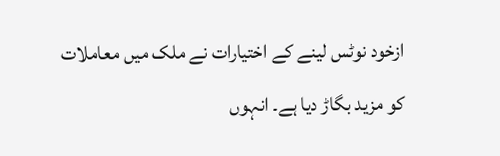ازخود نوٹس لینے کے اختیارات نے ملک میں معاملات کو مزید بگاڑ دیا ہے۔ انہوں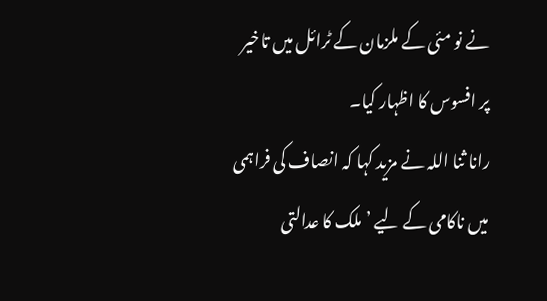نے نو مئی کے ملزمان کے ٹرائل میں تاخیر پر افسوس کا اظہار کیا۔
رانا ثنا اللہ نے مزید کہا کہ انصاف کی فراہمی میں ناکامی کے لیے ’ملک کا عدالتی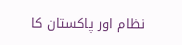نظام اور پاکستان کا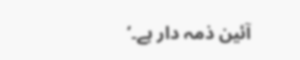آئین ذمہ دار ہے۔‘